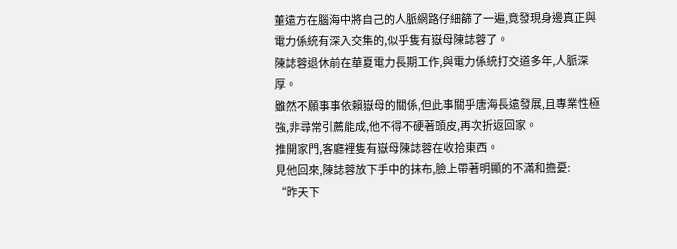董遠方在腦海中將自己的人脈網路仔細篩了一遍,竟發現身邊真正與電力係統有深入交集的,似乎隻有嶽母陳誌蓉了。
陳誌蓉退休前在華夏電力長期工作,與電力係統打交道多年,人脈深厚。
雖然不願事事依賴嶽母的關係,但此事關乎唐海長遠發展,且專業性極強,非尋常引薦能成,他不得不硬著頭皮,再次折返回家。
推開家門,客廳裡隻有嶽母陳誌蓉在收拾東西。
見他回來,陳誌蓉放下手中的抹布,臉上帶著明顯的不滿和擔憂:
“昨天下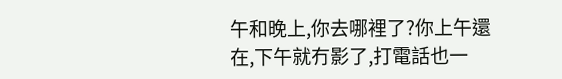午和晚上,你去哪裡了?你上午還在,下午就冇影了,打電話也一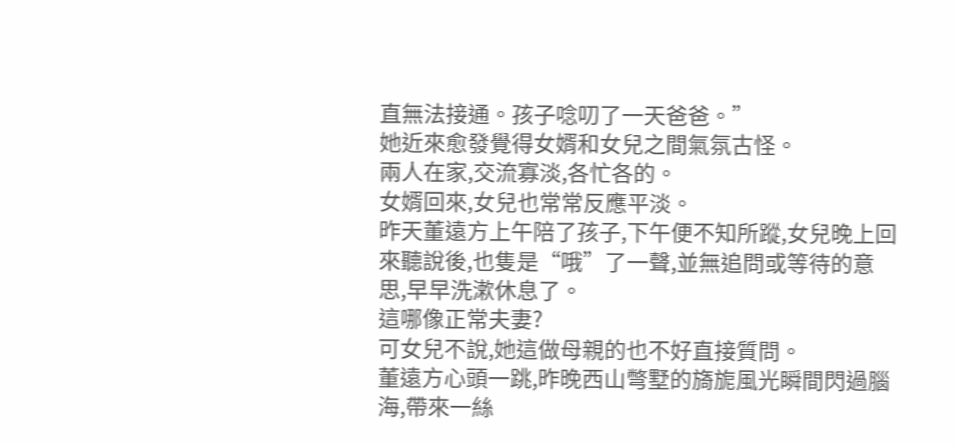直無法接通。孩子唸叨了一天爸爸。”
她近來愈發覺得女婿和女兒之間氣氛古怪。
兩人在家,交流寡淡,各忙各的。
女婿回來,女兒也常常反應平淡。
昨天董遠方上午陪了孩子,下午便不知所蹤,女兒晚上回來聽說後,也隻是“哦”了一聲,並無追問或等待的意思,早早洗漱休息了。
這哪像正常夫妻?
可女兒不說,她這做母親的也不好直接質問。
董遠方心頭一跳,昨晚西山彆墅的旖旎風光瞬間閃過腦海,帶來一絲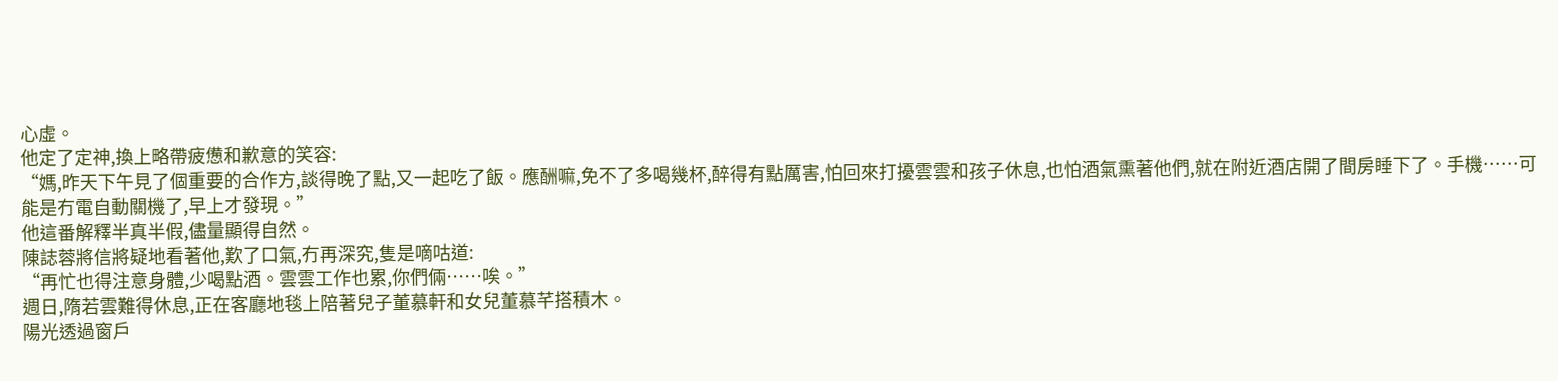心虛。
他定了定神,換上略帶疲憊和歉意的笑容:
“媽,昨天下午見了個重要的合作方,談得晚了點,又一起吃了飯。應酬嘛,免不了多喝幾杯,醉得有點厲害,怕回來打擾雲雲和孩子休息,也怕酒氣熏著他們,就在附近酒店開了間房睡下了。手機……可能是冇電自動關機了,早上才發現。”
他這番解釋半真半假,儘量顯得自然。
陳誌蓉將信將疑地看著他,歎了口氣,冇再深究,隻是嘀咕道:
“再忙也得注意身體,少喝點酒。雲雲工作也累,你們倆……唉。”
週日,隋若雲難得休息,正在客廳地毯上陪著兒子董慕軒和女兒董慕芊搭積木。
陽光透過窗戶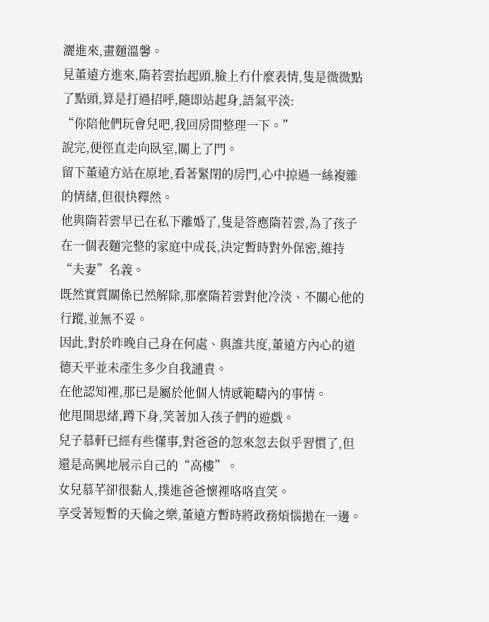灑進來,畫麵溫馨。
見董遠方進來,隋若雲抬起頭,臉上冇什麼表情,隻是微微點了點頭,算是打過招呼,隨即站起身,語氣平淡:
“你陪他們玩會兒吧,我回房間整理一下。”
說完,便徑直走向臥室,關上了門。
留下董遠方站在原地,看著緊閉的房門,心中掠過一絲複雜的情緒,但很快釋然。
他與隋若雲早已在私下離婚了,隻是答應隋若雲,為了孩子在一個表麵完整的家庭中成長,決定暫時對外保密,維持“夫妻”名義。
既然實質關係已然解除,那麼隋若雲對他冷淡、不關心他的行蹤,並無不妥。
因此,對於昨晚自己身在何處、與誰共度,董遠方內心的道德天平並未產生多少自我譴責。
在他認知裡,那已是屬於他個人情感範疇內的事情。
他甩開思緒,蹲下身,笑著加入孩子們的遊戲。
兒子慕軒已經有些懂事,對爸爸的忽來忽去似乎習慣了,但還是高興地展示自己的“高樓”。
女兒慕芊卻很黏人,撲進爸爸懷裡咯咯直笑。
享受著短暫的天倫之樂,董遠方暫時將政務煩惱拋在一邊。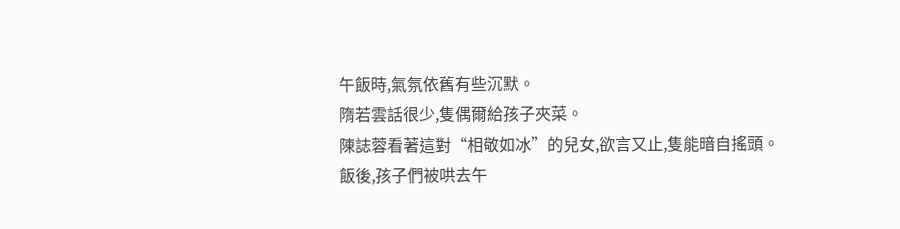午飯時,氣氛依舊有些沉默。
隋若雲話很少,隻偶爾給孩子夾菜。
陳誌蓉看著這對“相敬如冰”的兒女,欲言又止,隻能暗自搖頭。
飯後,孩子們被哄去午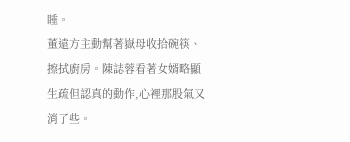睡。
董遠方主動幫著嶽母收拾碗筷、擦拭廚房。陳誌蓉看著女婿略顯生疏但認真的動作,心裡那股氣又消了些。